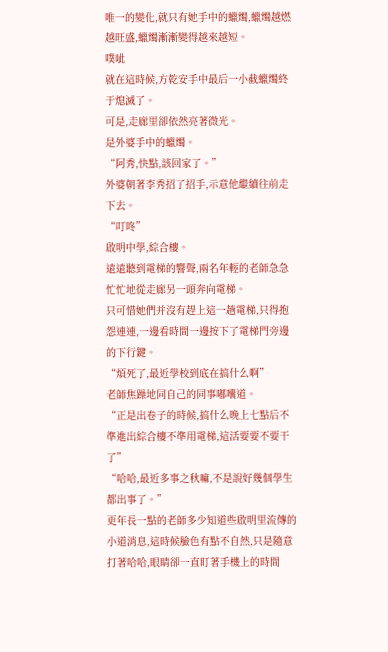唯一的變化,就只有她手中的蠟燭,蠟燭越燃越旺盛,蠟燭漸漸變得越來越短。
噗呲
就在這時候,方乾安手中最后一小截蠟燭終于熄滅了。
可是,走廊里卻依然亮著微光。
是外婆手中的蠟燭。
“阿秀,快點,該回家了。”
外婆朝著李秀招了招手,示意他繼續往前走下去。
“叮咚”
啟明中學,綜合樓。
遠遠聽到電梯的響聲,兩名年輕的老師急急忙忙地從走廊另一頭奔向電梯。
只可惜她們并沒有趕上這一趟電梯,只得抱怨連連,一邊看時間一邊按下了電梯門旁邊的下行鍵。
“煩死了,最近學校到底在搞什么啊”
老師焦躁地同自己的同事嘟囔道。
“正是出卷子的時候,搞什么晚上七點后不準進出綜合樓不準用電梯,這活要要不要干了”
“哈哈,最近多事之秋嘛,不是說好幾個學生都出事了。”
更年長一點的老師多少知道些啟明里流傳的小道消息,這時候臉色有點不自然,只是隨意打著哈哈,眼睛卻一直盯著手機上的時間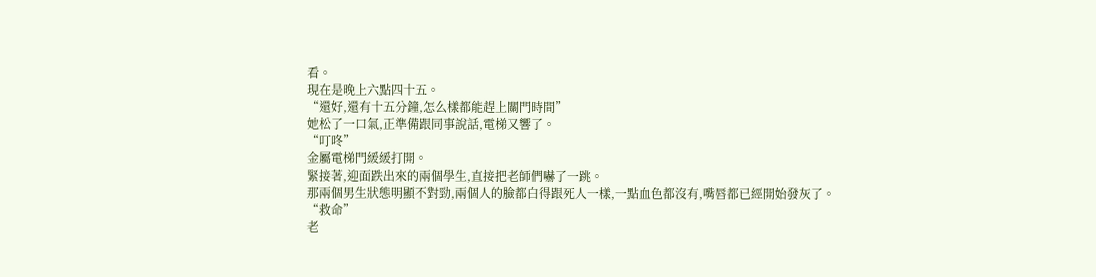看。
現在是晚上六點四十五。
“還好,還有十五分鐘,怎么樣都能趕上關門時間”
她松了一口氣,正準備跟同事說話,電梯又響了。
“叮咚”
金屬電梯門緩緩打開。
緊接著,迎面跌出來的兩個學生,直接把老師們嚇了一跳。
那兩個男生狀態明顯不對勁,兩個人的臉都白得跟死人一樣,一點血色都沒有,嘴唇都已經開始發灰了。
“救命”
老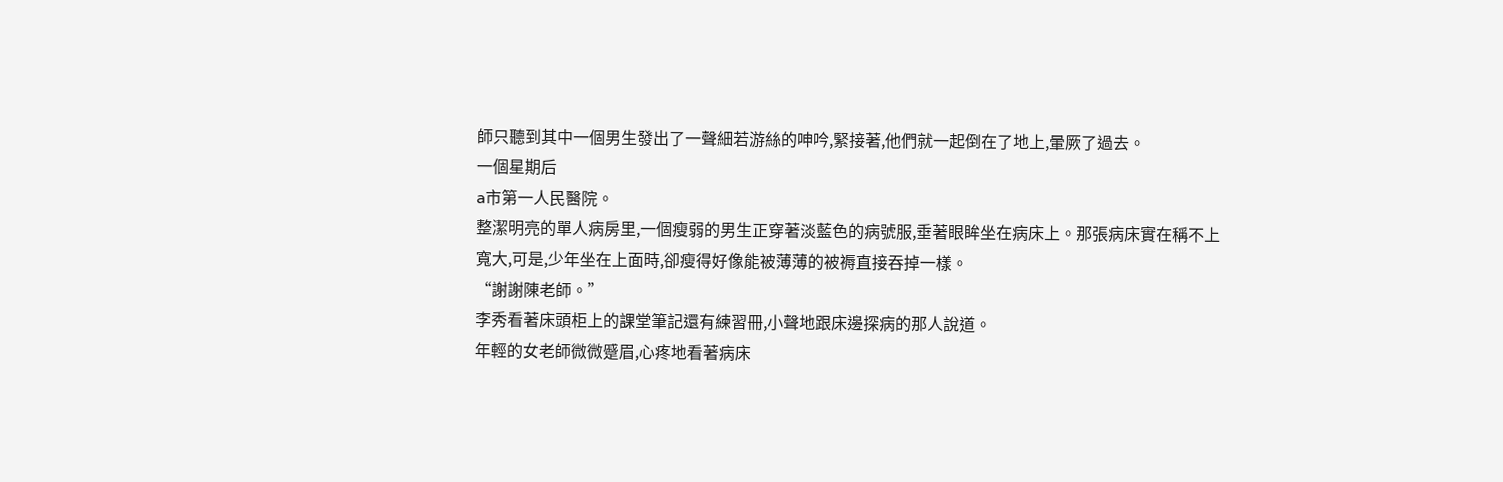師只聽到其中一個男生發出了一聲細若游絲的呻吟,緊接著,他們就一起倒在了地上,暈厥了過去。
一個星期后
a市第一人民醫院。
整潔明亮的單人病房里,一個瘦弱的男生正穿著淡藍色的病號服,垂著眼眸坐在病床上。那張病床實在稱不上寬大,可是,少年坐在上面時,卻瘦得好像能被薄薄的被褥直接吞掉一樣。
“謝謝陳老師。”
李秀看著床頭柜上的課堂筆記還有練習冊,小聲地跟床邊探病的那人說道。
年輕的女老師微微蹙眉,心疼地看著病床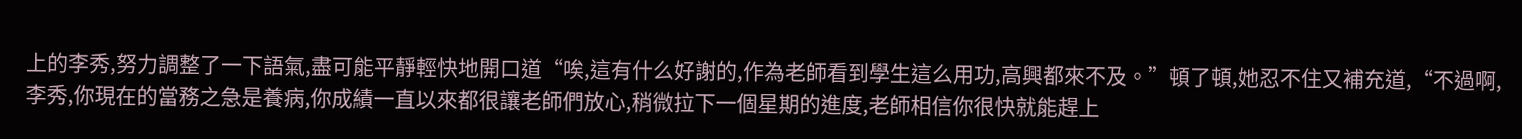上的李秀,努力調整了一下語氣,盡可能平靜輕快地開口道“唉,這有什么好謝的,作為老師看到學生這么用功,高興都來不及。”頓了頓,她忍不住又補充道,“不過啊,李秀,你現在的當務之急是養病,你成績一直以來都很讓老師們放心,稍微拉下一個星期的進度,老師相信你很快就能趕上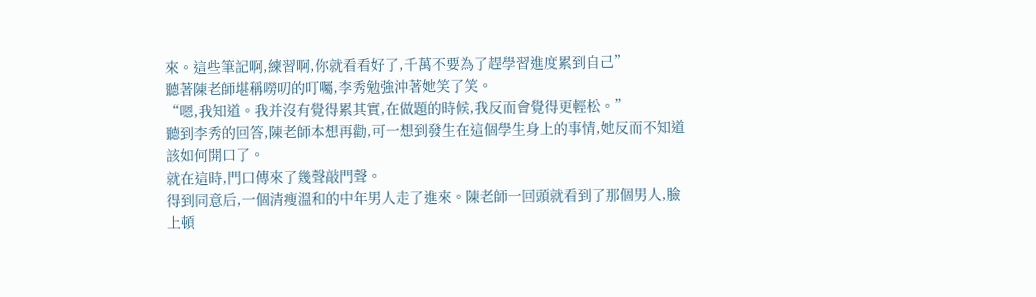來。這些筆記啊,練習啊,你就看看好了,千萬不要為了趕學習進度累到自己”
聽著陳老師堪稱嘮叨的叮囑,李秀勉強沖著她笑了笑。
“嗯,我知道。我并沒有覺得累其實,在做題的時候,我反而會覺得更輕松。”
聽到李秀的回答,陳老師本想再勸,可一想到發生在這個學生身上的事情,她反而不知道該如何開口了。
就在這時,門口傳來了幾聲敲門聲。
得到同意后,一個清瘦溫和的中年男人走了進來。陳老師一回頭就看到了那個男人,臉上頓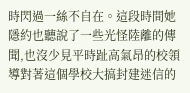時閃過一絲不自在。這段時間她隱約也聽說了一些光怪陸離的傳聞,也沒少見平時趾高氣昂的校領導對著這個學校大搞封建迷信的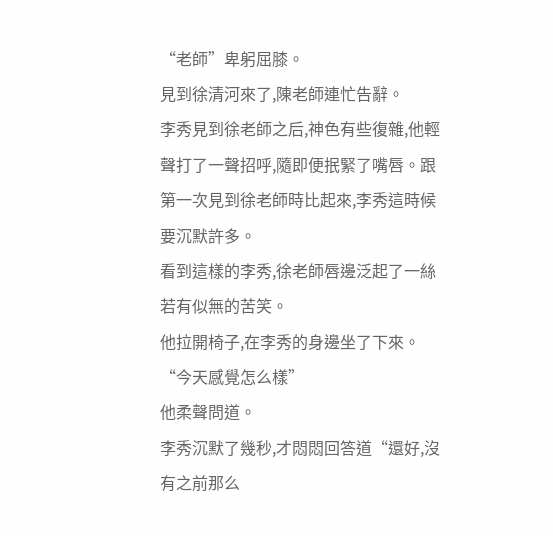“老師”卑躬屈膝。
見到徐清河來了,陳老師連忙告辭。
李秀見到徐老師之后,神色有些復雜,他輕聲打了一聲招呼,隨即便抿緊了嘴唇。跟第一次見到徐老師時比起來,李秀這時候要沉默許多。
看到這樣的李秀,徐老師唇邊泛起了一絲若有似無的苦笑。
他拉開椅子,在李秀的身邊坐了下來。
“今天感覺怎么樣”
他柔聲問道。
李秀沉默了幾秒,才悶悶回答道“還好,沒有之前那么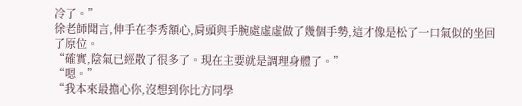冷了。”
徐老師聞言,伸手在李秀額心,肩頭與手腕處虛虛做了幾個手勢,這才像是松了一口氣似的坐回了原位。
“確實,陰氣已經散了很多了。現在主要就是調理身體了。”
“嗯。”
“我本來最擔心你,沒想到你比方同學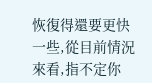恢復得還要更快一些,從目前情況來看,指不定你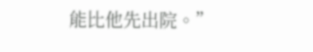能比他先出院。”